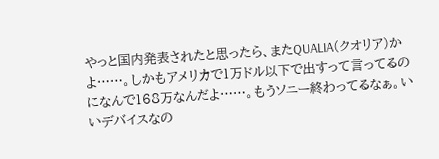やっと国内発表されたと思ったら、またQUALIA(クオリア)かよ……。しかもアメリカで1万ドル以下で出すって言ってるのになんで168万なんだよ……。もうソニー終わってるなぁ。いいデバイスなの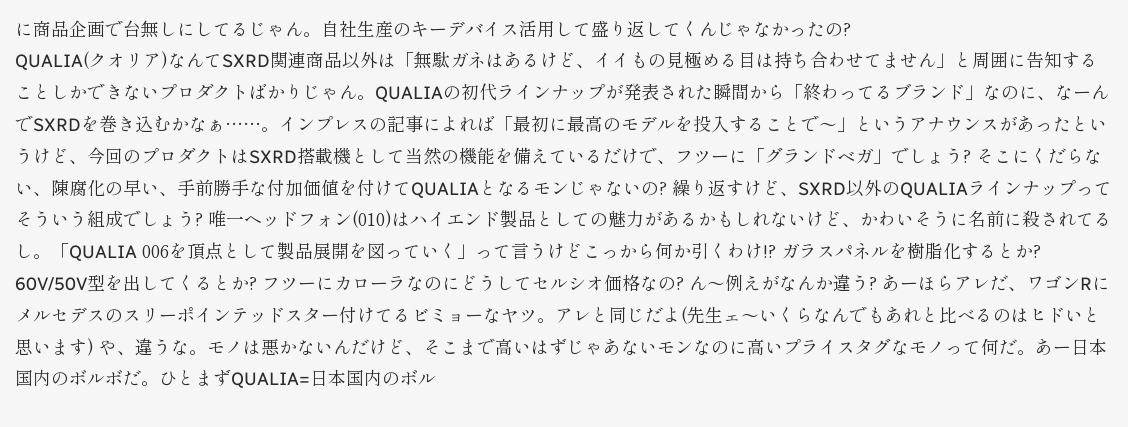に商品企画で台無しにしてるじゃん。自社生産のキーデバイス活用して盛り返してくんじゃなかったの?
QUALIA(クオリア)なんてSXRD関連商品以外は「無駄ガネはあるけど、イイもの見極める目は持ち合わせてません」と周囲に告知することしかできないプロダクトばかりじゃん。QUALIAの初代ラインナップが発表された瞬間から「終わってるブランド」なのに、なーんでSXRDを巻き込むかなぁ……。インプレスの記事によれば「最初に最高のモデルを投入することで〜」というアナウンスがあったというけど、今回のプロダクトはSXRD搭載機として当然の機能を備えているだけで、フツーに「グランドベガ」でしょう? そこにくだらない、陳腐化の早い、手前勝手な付加価値を付けてQUALIAとなるモンじゃないの? 繰り返すけど、SXRD以外のQUALIAラインナップってそういう組成でしょう? 唯一ヘッドフォン(010)はハイエンド製品としての魅力があるかもしれないけど、かわいそうに名前に殺されてるし。「QUALIA 006を頂点として製品展開を図っていく」って言うけどこっから何か引くわけ!? ガラスパネルを樹脂化するとか? 60V/50V型を出してくるとか? フツーにカローラなのにどうしてセルシオ価格なの? ん〜例えがなんか違う? あーほらアレだ、ワゴンRにメルセデスのスリーポインテッドスター付けてるビミョーなヤツ。アレと同じだよ(先生ェ〜いくらなんでもあれと比べるのはヒドいと思います) や、違うな。モノは悪かないんだけど、そこまで高いはずじゃあないモンなのに高いプライスタグなモノって何だ。あー日本国内のボルボだ。ひとまずQUALIA=日本国内のボル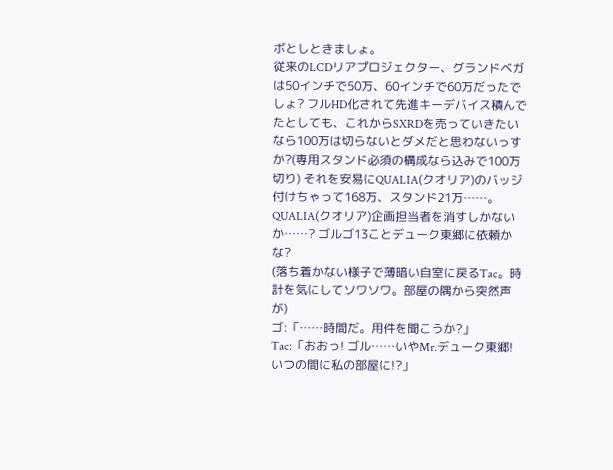ボとしときましょ。
従来のLCDリアプロジェクター、グランドベガは50インチで50万、60インチで60万だったでしょ? フルHD化されて先進キーデバイス積んでたとしても、これからSXRDを売っていきたいなら100万は切らないとダメだと思わないっすか?(専用スタンド必須の構成なら込みで100万切り) それを安易にQUALIA(クオリア)のバッジ付けちゃって168万、スタンド21万……。QUALIA(クオリア)企画担当者を消すしかないか……? ゴルゴ13ことデューク東郷に依頼かな?
(落ち着かない様子で薄暗い自室に戻るTac。時計を気にしてソワソワ。部屋の隅から突然声が)
ゴ:「……時間だ。用件を聞こうか?」
Tac:「おおっ! ゴル……いやMr.デューク東郷! いつの間に私の部屋に!?」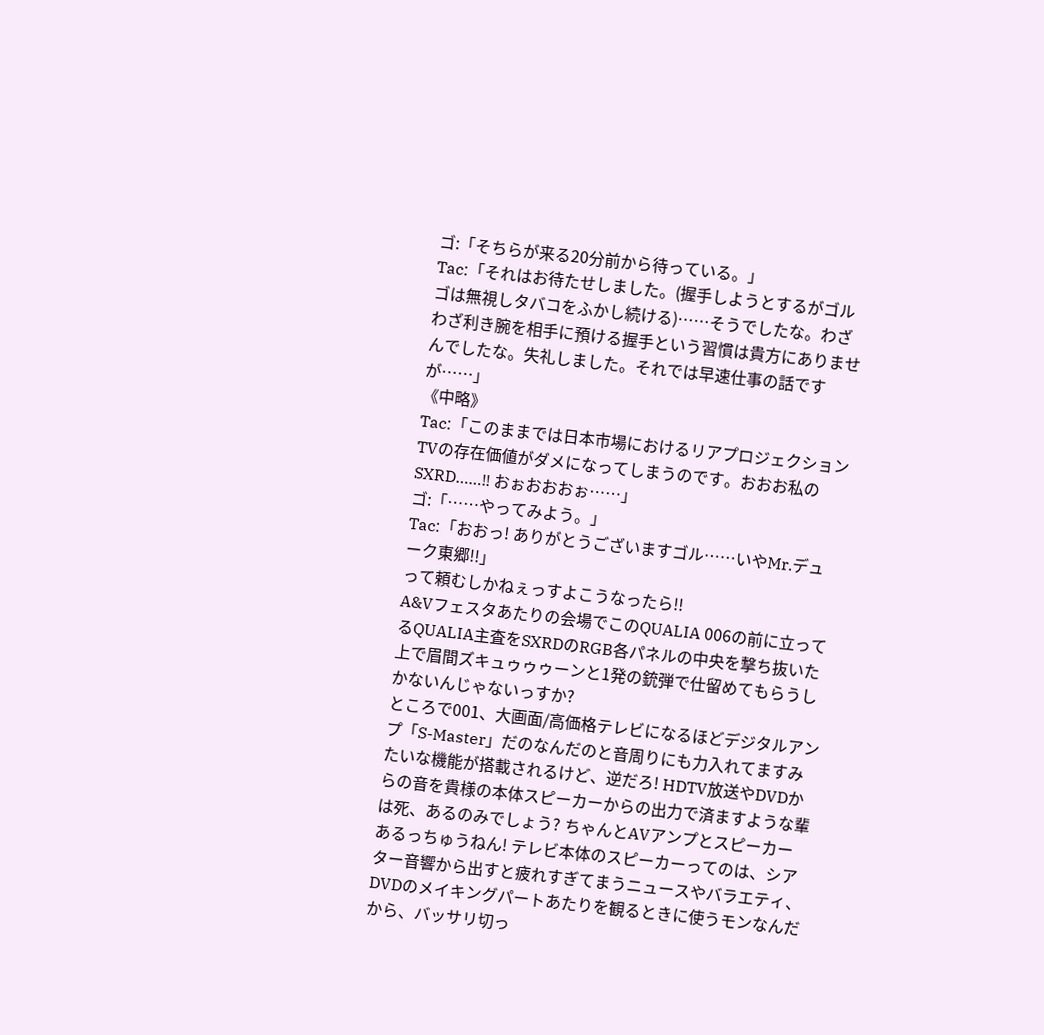ゴ:「そちらが来る20分前から待っている。」
Tac:「それはお待たせしました。(握手しようとするがゴルゴは無視しタバコをふかし続ける)……そうでしたな。わざわざ利き腕を相手に預ける握手という習慣は貴方にありませんでしたな。失礼しました。それでは早速仕事の話ですが……」
《中略》
Tac:「このままでは日本市場におけるリアプロジェクションTVの存在価値がダメになってしまうのです。おおお私のSXRD……!! おぉおおおぉ……」
ゴ:「……やってみよう。」
Tac:「おおっ! ありがとうございますゴル……いやMr.デューク東郷!!」
って頼むしかねぇっすよこうなったら!!
A&Vフェスタあたりの会場でこのQUALIA 006の前に立ってるQUALIA主査をSXRDのRGB各パネルの中央を撃ち抜いた上で眉間ズキュゥゥゥーンと1発の銃弾で仕留めてもらうしかないんじゃないっすか?
ところで001、大画面/高価格テレビになるほどデジタルアンプ「S-Master」だのなんだのと音周りにも力入れてますみたいな機能が搭載されるけど、逆だろ! HDTV放送やDVDからの音を貴様の本体スピーカーからの出力で済ますような輩は死、あるのみでしょう? ちゃんとAVアンプとスピーカーあるっちゅうねん! テレビ本体のスピーカーってのは、シアター音響から出すと疲れすぎてまうニュースやバラエティ、DVDのメイキングパートあたりを観るときに使うモンなんだから、バッサリ切っ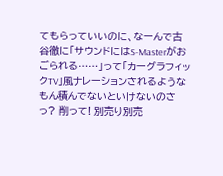てもらっていいのに、なーんで古谷徹に「サウンドにはS-Masterがおごられる……」って「カーグラフィックTV」風ナレーションされるようなもん積んでないといけないのさっ? 削って! 別売り別売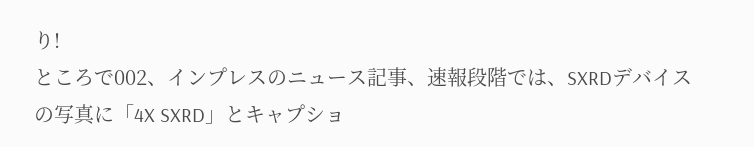り!
ところで002、インプレスのニュース記事、速報段階では、SXRDデバイスの写真に「4X SXRD」とキャプショ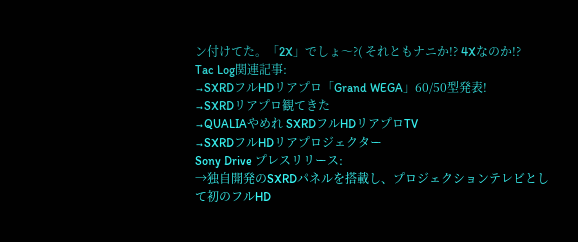ン付けてた。「2X」でしょ〜?( それともナニか!? 4Xなのか!?
Tac Log関連記事:
→SXRDフルHDリアプロ「Grand WEGA」60/50型発表!
→SXRDリアプロ観てきた
→QUALIAやめれ SXRDフルHDリアプロTV
→SXRDフルHDリアプロジェクター
Sony Drive プレスリリース:
→独自開発のSXRDパネルを搭載し、プロジェクションテレビとして初のフルHD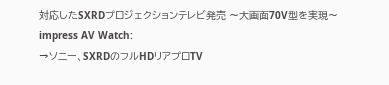対応したSXRDプロジェクションテレビ発売 〜大画面70V型を実現〜
impress AV Watch:
→ソニー、SXRDのフルHDリアプロTV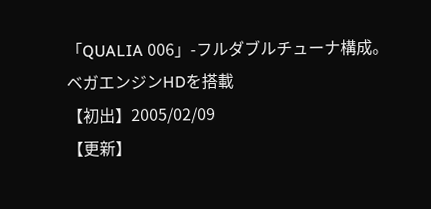「QUALIA 006」-フルダブルチューナ構成。ベガエンジンHDを搭載
【初出】2005/02/09
【更新】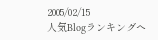2005/02/15
人気Blogランキングへ